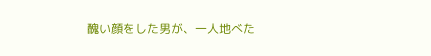醜い顔をした男が、一人地べた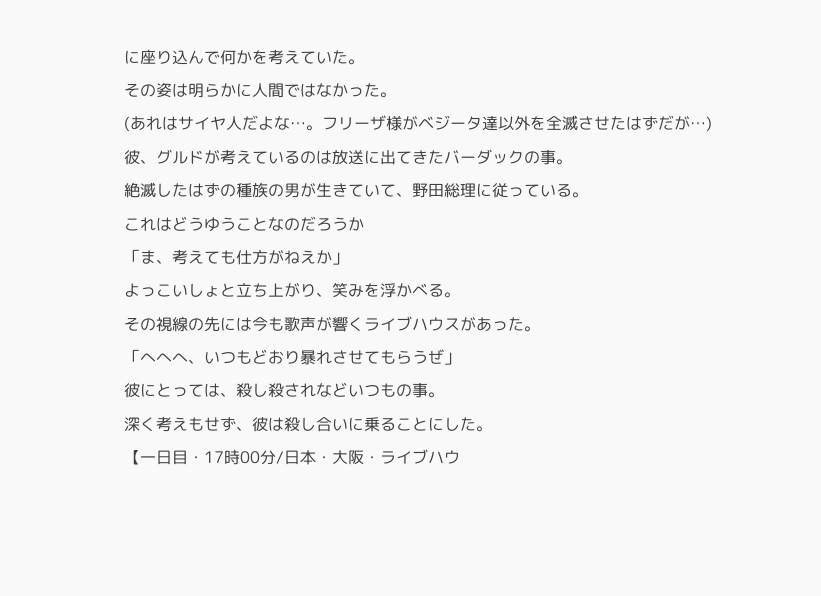に座り込んで何かを考えていた。
その姿は明らかに人間ではなかった。
(あれはサイヤ人だよな…。フリーザ様がベジータ達以外を全滅させたはずだが…)
彼、グルドが考えているのは放送に出てきたバーダックの事。
絶滅したはずの種族の男が生きていて、野田総理に従っている。
これはどうゆうことなのだろうか
「ま、考えても仕方がねえか」
よっこいしょと立ち上がり、笑みを浮かべる。
その視線の先には今も歌声が響くライブハウスがあった。
「へへへ、いつもどおり暴れさせてもらうぜ」
彼にとっては、殺し殺されなどいつもの事。
深く考えもせず、彼は殺し合いに乗ることにした。
【一日目・17時00分/日本・大阪・ライブハウ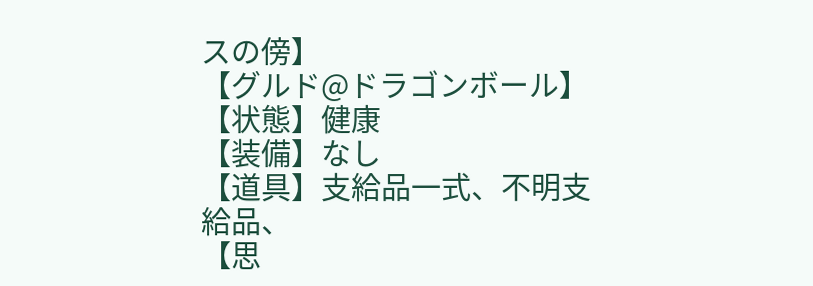スの傍】
【グルド@ドラゴンボール】
【状態】健康
【装備】なし
【道具】支給品一式、不明支給品、
【思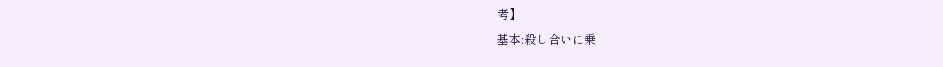考】
基本:殺し合いに乗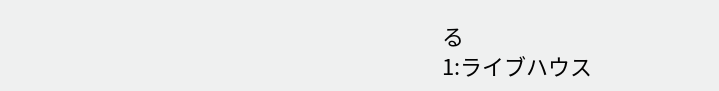る
1:ライブハウス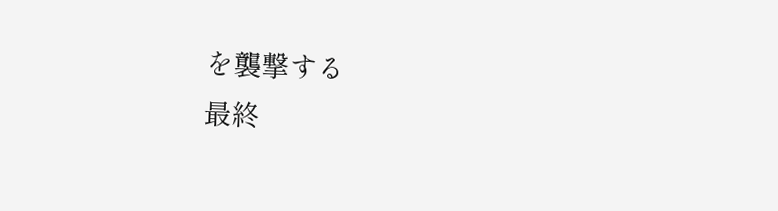を襲撃する
最終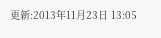更新:2013年11月23日 13:05